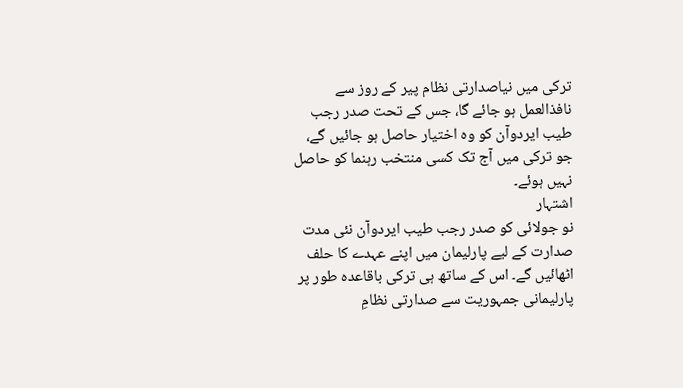ترکی میں نیاصدارتی نظام پیر کے روز سے نافذالعمل ہو جائے گا، جس کے تحت صدر رجب طیب ایردوآن کو وہ اختیار حاصل ہو جائیں گے، جو ترکی میں آج تک کسی منتخب رہنما کو حاصل نہیں ہوئے۔
اشتہار
نو جولائی کو صدر رجب طیب ایردوآن نئی مدت صدارت کے لیے پارلیمان میں اپنے عہدے کا حلف اٹھائیں گے۔ اس کے ساتھ ہی ترکی باقاعدہ طور پر پارلیمانی جمہوریت سے صدارتی نظامِ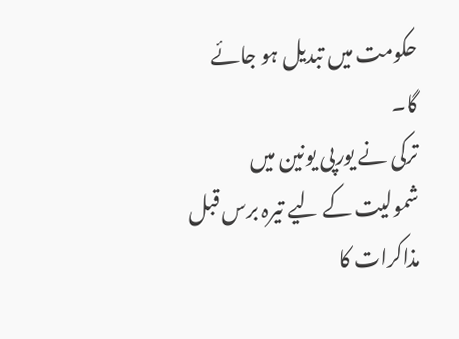حکومت میں تبدیل ہو جائے گا۔
ترکی نے یورپی یونین میں شمولیت کے لیے تیرہ برس قبل مذاکرات کا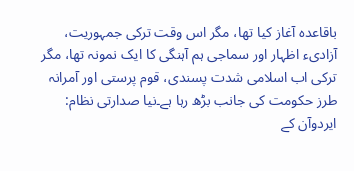باقاعدہ آغاز کیا تھا، مگر اس وقت ترکی جمہوریت، آزادیء اظہار اور سماجی ہم آہنگی کا ایک نمونہ تھا، مگر ترکی اب اسلامی شدت پسندی، قوم پرستی اور آمرانہ طرز حکومت کی جانب بڑھ رہا ہے۔نیا صدارتی نظام: ایردوآن کے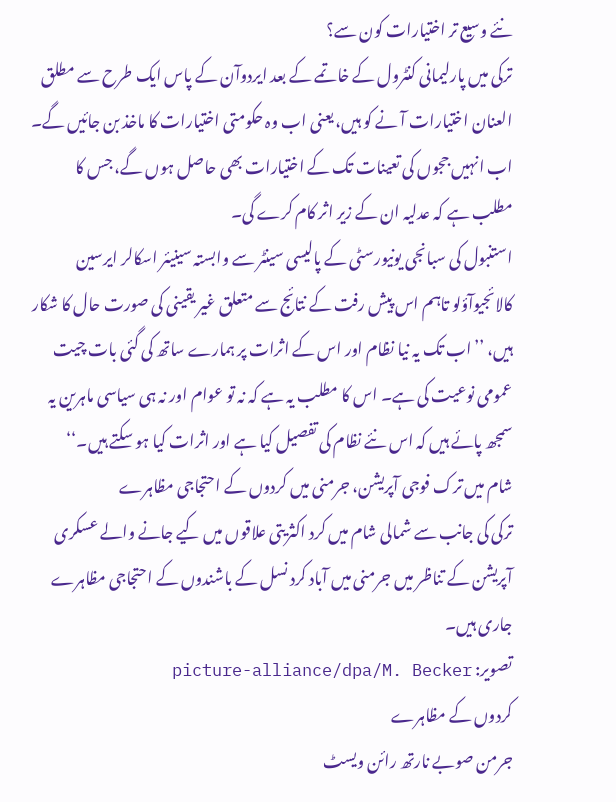نئے وسیع تر اختیارات کون سے؟
ترکی میں پارلیمانی کنٹرول کے خاتمے کے بعد ایردوآن کے پاس ایک طرح سے مطلق العنان اختیارات آ نے کو ہیں، یعنی اب وہ حکومتی اختیارات کا ماخذ بن جائیں گے۔ اب انہیں ججوں کی تعینات تک کے اختیارات بھی حاصل ہوں گے، جس کا مطلب ہے کہ عدلیہ ان کے زیر اثر کام کرے گی۔
استنبول کی سبانجی یونیورسٹی کے پالیسی سینٹر سے وابستہ سینیئر اسکالر ایرسین کالائجیوآؤلو تاہم اس پیش رفت کے نتائج سے متعلق غیر یقینی کی صورت حال کا شکار ہیں، ’’اب تک یہ نیا نظام اور اس کے اثرات پر ہمارے ساتھ کی گئی بات چیت عمومی نوعیت کی ہے۔ اس کا مطلب یہ ہے کہ نہ تو عوام اور نہ ہی سیاسی ماہرین یہ سمجھ پائے ہیں کہ اس نئے نظام کی تفصیل کیا ہے اور اثرات کیا ہو سکتے ہیں۔‘‘
شام میں ترک فوجی آپریشن، جرمنی میں کردوں کے احتجاجی مظاہرے
ترکی کی جانب سے شمالی شام میں کرد اکثریتی علاقوں میں کیے جانے والے عسکری آپریشن کے تناظر میں جرمنی میں آباد کرد نسل کے باشندوں کے احتجاجی مظاہرے جاری ہیں۔
تصویر: picture-alliance/dpa/M. Becker
کردوں کے مظاہرے
جرمن صوبے نارتھ رائن ویسٹ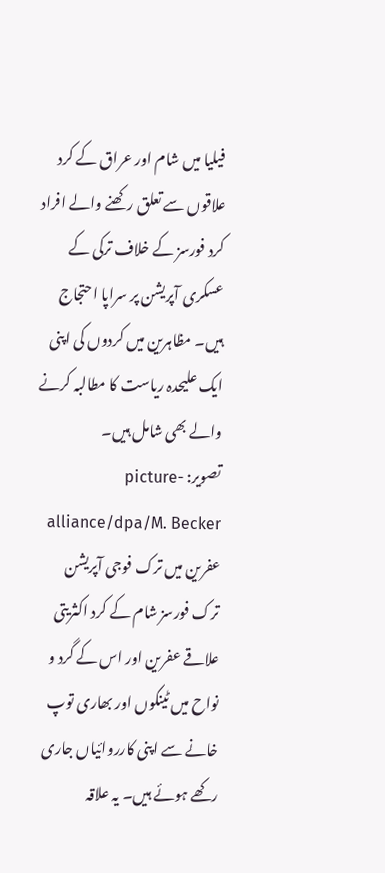فیلیا میں شام اور عراق کے کرد علاقوں سے تعلق رکھنے والے افراد کرد فورسز کے خلاف ترکی کے عسکری آپریشن پر سراپا احتجاج ہیں۔ مظاہرین میں کردوں کی اپنی ایک علیحدہ ریاست کا مطالبہ کرنے والے بھی شامل ہیں۔
تصویر: picture-alliance/dpa/M. Becker
عفرین میں ترک فوجی آپریشن
ترک فورسز شام کے کرد اکثریتی علاقے عفرین اور اس کے گرد و نواح میں ٹینکوں اور بھاری توپ خانے سے اپنی کارروائیاں جاری رکھے ہوئے ہیں۔ یہ علاقہ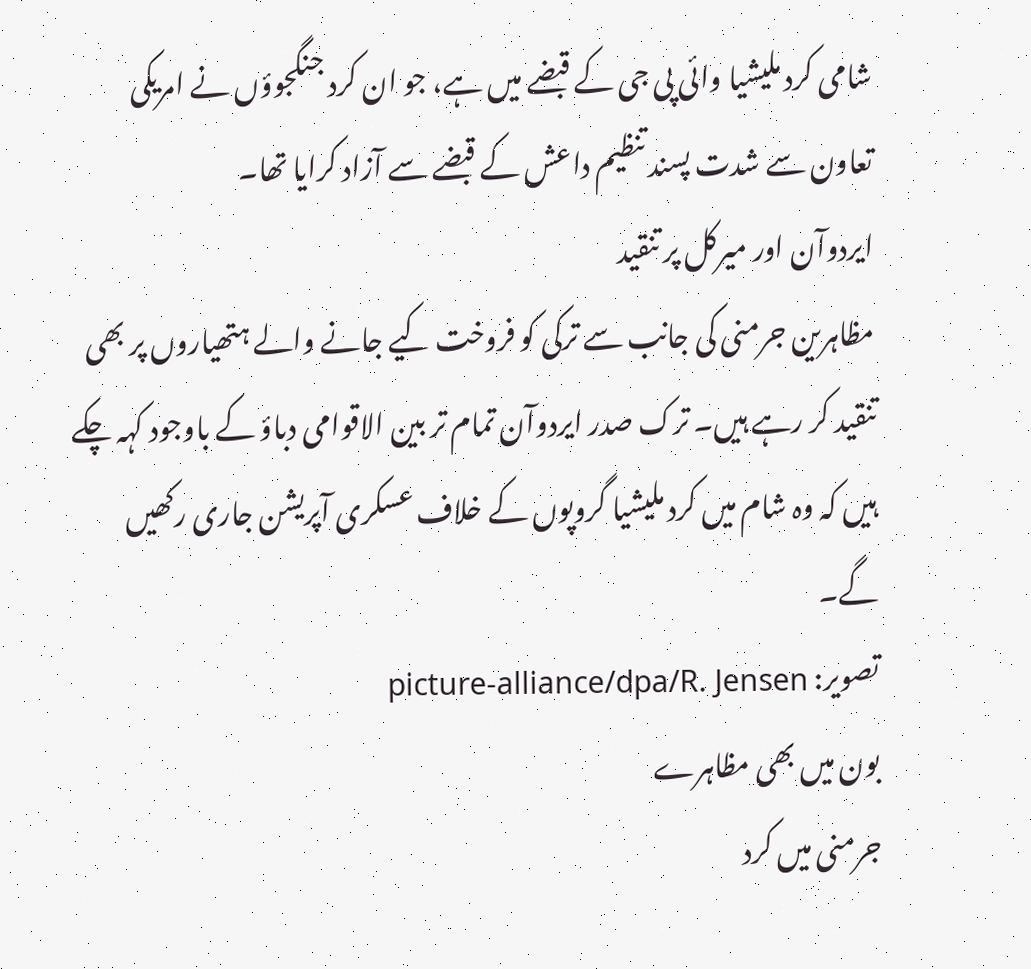شامی کرد ملیشیا وائی پی جی کے قبضے میں ہے، جو ان کرد جنگجوؤں نے امریکی تعاون سے شدت پسند تنظیم داعش کے قبضے سے آزاد کرایا تھا۔
ایردوآن اور میرکل پر تنقید
مظاہرین جرمنی کی جانب سے ترکی کو فروخت کیے جانے والے ہتھیاروں پر بھی تنقید کر رہے ہیں۔ ترک صدر ایردوآن تمام تر بین الاقوامی دباؤ کے باوجود کہہ چکے ہیں کہ وہ شام میں کرد ملیشیا گروپوں کے خلاف عسکری آپریشن جاری رکھیں گے۔
تصویر: picture-alliance/dpa/R. Jensen
بون میں بھی مظاہرے
جرمنی میں کرد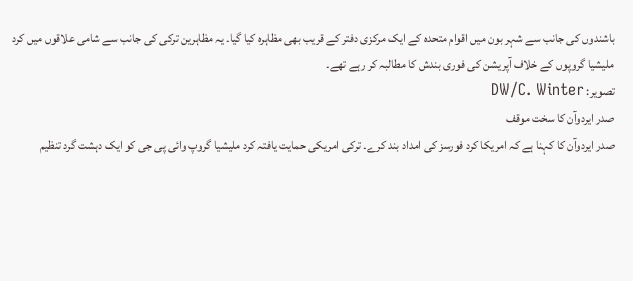باشندوں کی جانب سے شہر بون میں اقوام متحدہ کے ایک مرکزی دفتر کے قریب بھی مظاہرہ کیا گیا۔ یہ مظاہرین ترکی کی جانب سے شامی علاقوں میں کرد ملیشیا گروپوں کے خلاف آپریشن کی فوری بندش کا مطالبہ کر رہے تھے۔
تصویر: DW/C. Winter
صدر ایردوآن کا سخت موقف
صدر ایردوآن کا کہنا ہے کہ امریکا کرد فورسز کی امداد بند کرے۔ ترکی امریکی حمایت یافتہ کرد ملیشیا گروپ وائی پی جی کو ایک دہشت گرد تنظیم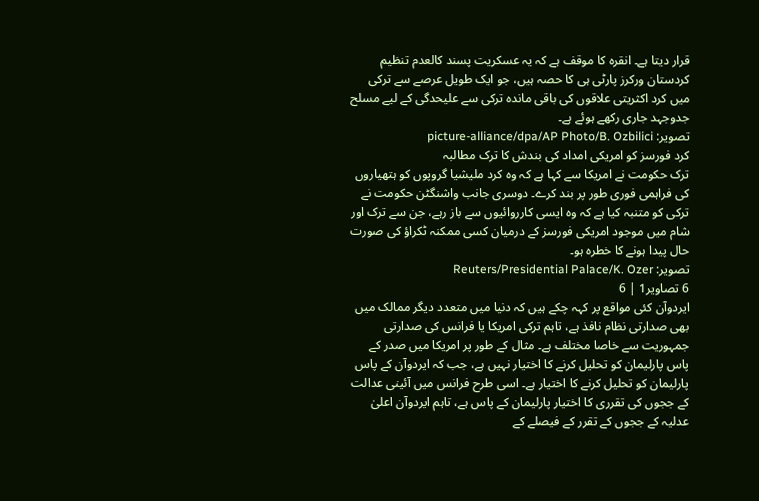قرار دیتا ہے۔ انقرہ کا موقف ہے کہ یہ عسکریت پسند کالعدم تنظیم کردستان ورکرز پارٹی ہی کا حصہ ہیں، جو ایک طویل عرصے سے ترکی میں کرد اکثریتی علاقوں کی باقی ماندہ ترکی سے علیحدگی کے لیے مسلح جدوجہد جاری رکھے ہوئے ہے۔
تصویر: picture-alliance/dpa/AP Photo/B. Ozbilici
کرد فورسز کو امریکی امداد کی بندش کا ترک مطالبہ
ترک حکومت نے امریکا سے کہا ہے کہ وہ کرد ملیشیا گروپوں کو ہتھیاروں کی فراہمی فوری طور پر بند کرے۔ دوسری جانب واشنگٹن حکومت نے ترکی کو متنبہ کیا ہے کہ وہ ایسی کارروائیوں سے باز رہے، جن سے ترک اور شام میں موجود امریکی فورسز کے درمیان کسی ممکنہ ٹکراؤ کی صورت حال پیدا ہونے کا خطرہ ہو۔
تصویر: Reuters/Presidential Palace/K. Ozer
6 تصاویر1 | 6
ایردوآن کئی مواقع پر کہہ چکے ہیں کہ دنیا میں متعدد دیگر ممالک میں بھی صدارتی نظام نافذ ہے، تاہم ترکی امریکا یا فرانس کی صدارتی جمہوریت سے خاصا مختلف ہے۔ مثال کے طور پر امریکا میں صدر کے پاس پارلیمان کو تحلیل کرنے کا اختیار نہیں ہے، جب کہ ایردوآن کے پاس پارلیمان کو تحلیل کرنے کا اختیار ہے۔ اسی طرح فرانس میں آئینی عدالت کے ججوں کی تقرری کا اختیار پارلیمان کے پاس ہے، تاہم ایردوآن اعلیٰ عدلیہ کے ججوں کے تقرر کے فیصلے کے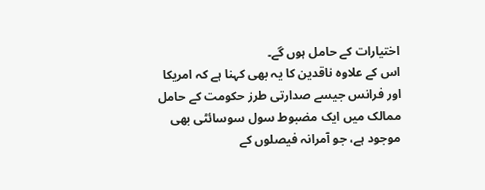اختیارات کے حامل ہوں گے۔
اس کے علاوہ ناقدین کا یہ بھی کہنا ہے کہ امریکا اور فرانس جیسے صدارتی طرز حکومت کے حامل ممالک میں ایک مضبوط سول سوسائٹی بھی موجود ہے، جو آمرانہ فیصلوں کے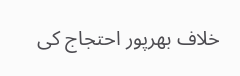خلاف بھرپور احتجاج کی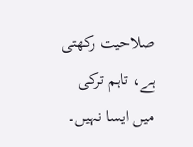صلاحیت رکھتی ہے، تاہم ترکی میں ایسا نہیں۔